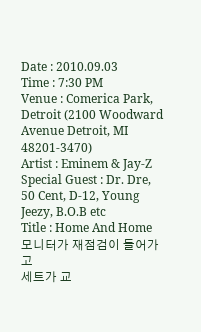Date : 2010.09.03
Time : 7:30 PM
Venue : Comerica Park, Detroit (2100 Woodward Avenue Detroit, MI 48201-3470)
Artist : Eminem & Jay-Z
Special Guest : Dr. Dre, 50 Cent, D-12, Young Jeezy, B.O.B etc
Title : Home And Home
모니터가 재점검이 들어가고
세트가 교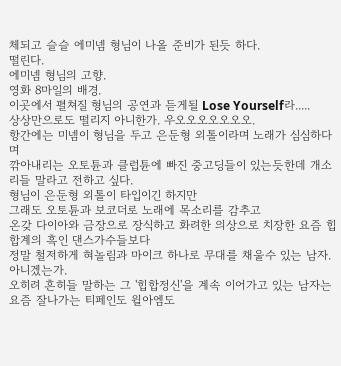체되고 슬슬 에미넴 형님이 나올 준비가 된듯 하다.
떨린다.
에미넴 형님의 고향.
영화 8마일의 배경.
이곳에서 펼쳐질 형님의 공연과 듣게될 Lose Yourself라.....
상상만으로도 떨리지 아니한가. 우오오오오오오오.
항간에는 미넴이 형님을 두고 은둔형 외톨이라며 노래가 심심하다며
깎아내리는 오토튠과 클럽튠에 빠진 중고딩들이 있는듯한데 개소리들 말라고 전하고 싶다.
형님이 은둔형 외톨이 타입이긴 하지만
그래도 오토튠과 보코더로 노래에 목소리를 감추고
온갖 다이아와 금장으로 장식하고 화려한 의상으로 치장한 요즘 힙합계의 흑인 댄스가수들보다
정말 철저하게 혀놀림과 마이크 하나로 무대를 채울수 있는 남자. 아니겠는가.
오히려 흔히들 말하는 그 '힙합정신'을 계속 이어가고 있는 남자는
요즘 잘나가는 티페인도 윌아엠도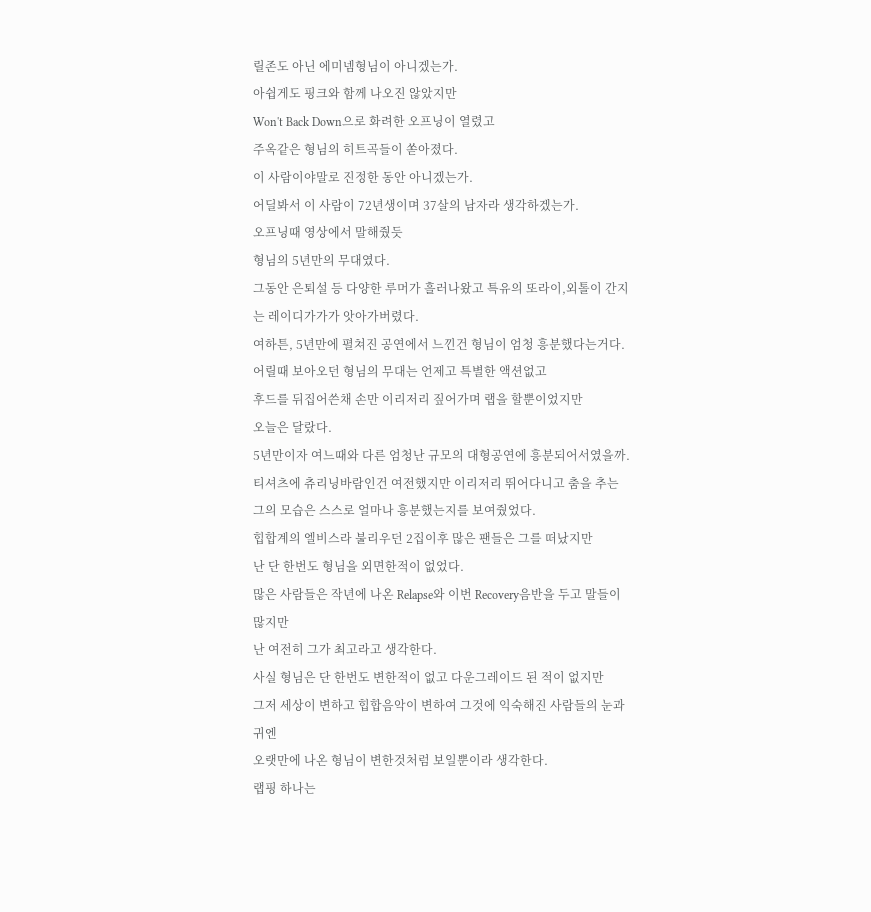릴존도 아닌 에미넴형님이 아니겠는가.
아쉽게도 핑크와 함께 나오진 않았지만
Won't Back Down으로 화려한 오프닝이 열렸고
주옥같은 형님의 히트곡들이 쏟아졌다.
이 사람이야말로 진정한 동안 아니겠는가.
어딜봐서 이 사람이 72년생이며 37살의 남자라 생각하겠는가.
오프닝때 영상에서 말해줬듯
형님의 5년만의 무대였다.
그동안 은퇴설 등 다양한 루머가 흘러나왔고 특유의 또라이,외톨이 간지는 레이디가가가 앗아가버렸다.
여하튼, 5년만에 펼쳐진 공연에서 느낀건 형님이 엄청 흥분했다는거다.
어릴때 보아오던 형님의 무대는 언제고 특별한 액션없고
후드를 뒤집어쓴채 손만 이리저리 짚어가며 랩을 할뿐이었지만
오늘은 달랐다.
5년만이자 여느때와 다른 엄청난 규모의 대형공연에 흥분되어서였을까.
티셔츠에 츄리닝바람인건 여전했지만 이리저리 뛰어다니고 춤을 추는 그의 모습은 스스로 얼마나 흥분했는지를 보여줬었다.
힙합계의 엘비스라 불리우던 2집이후 많은 팬들은 그를 떠났지만
난 단 한번도 형님을 외면한적이 없었다.
많은 사람들은 작년에 나온 Relapse와 이번 Recovery음반을 두고 말들이 많지만
난 여전히 그가 최고라고 생각한다.
사실 형님은 단 한번도 변한적이 없고 다운그레이드 된 적이 없지만
그저 세상이 변하고 힙합음악이 변하여 그것에 익숙해진 사람들의 눈과 귀엔
오랫만에 나온 형님이 변한것처럼 보일뿐이라 생각한다.
랩핑 하나는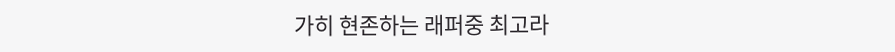가히 현존하는 래퍼중 최고라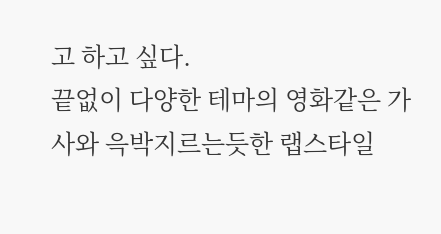고 하고 싶다.
끝없이 다양한 테마의 영화같은 가사와 윽박지르는듯한 랩스타일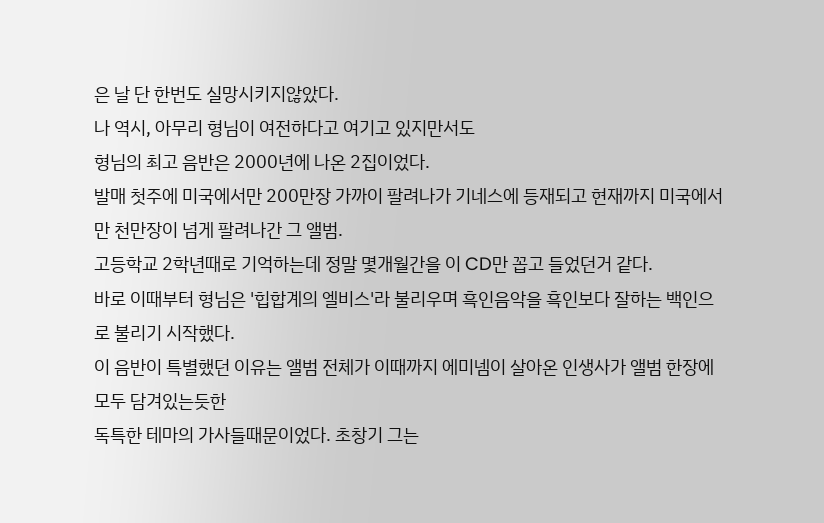은 날 단 한번도 실망시키지않았다.
나 역시, 아무리 형님이 여전하다고 여기고 있지만서도
형님의 최고 음반은 2000년에 나온 2집이었다.
발매 첫주에 미국에서만 200만장 가까이 팔려나가 기네스에 등재되고 현재까지 미국에서만 천만장이 넘게 팔려나간 그 앨범.
고등학교 2학년때로 기억하는데 정말 몇개월간을 이 CD만 꼽고 들었던거 같다.
바로 이때부터 형님은 '힙합계의 엘비스'라 불리우며 흑인음악을 흑인보다 잘하는 백인으로 불리기 시작했다.
이 음반이 특별했던 이유는 앨범 전체가 이때까지 에미넴이 살아온 인생사가 앨범 한장에 모두 담겨있는듯한
독특한 테마의 가사들때문이었다. 초창기 그는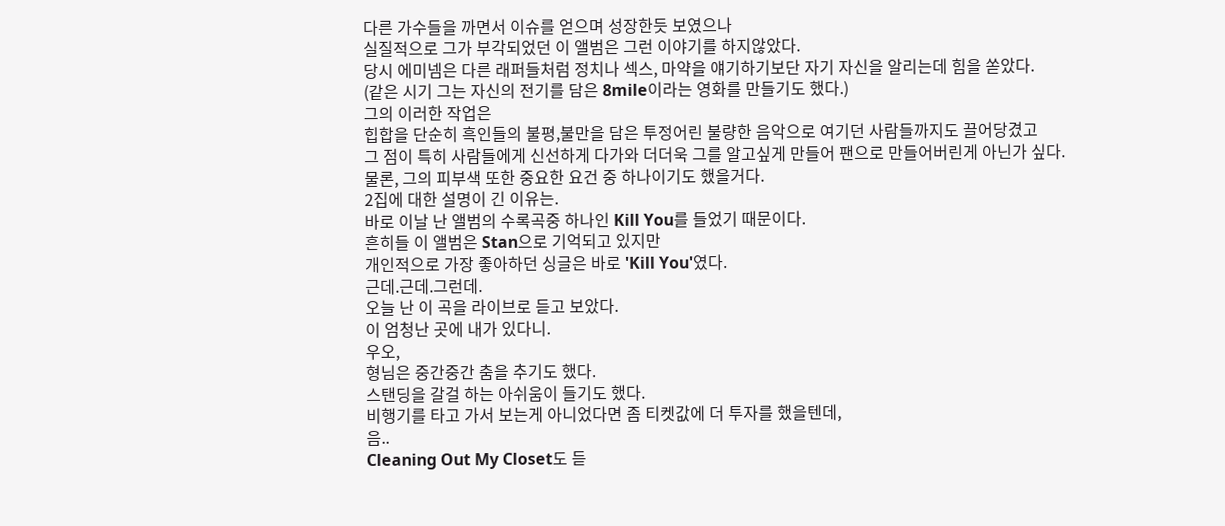다른 가수들을 까면서 이슈를 얻으며 성장한듯 보였으나
실질적으로 그가 부각되었던 이 앨범은 그런 이야기를 하지않았다.
당시 에미넴은 다른 래퍼들처럼 정치나 섹스, 마약을 얘기하기보단 자기 자신을 알리는데 힘을 쏟았다.
(같은 시기 그는 자신의 전기를 담은 8mile이라는 영화를 만들기도 했다.)
그의 이러한 작업은
힙합을 단순히 흑인들의 불평,불만을 담은 투정어린 불량한 음악으로 여기던 사람들까지도 끌어당겼고
그 점이 특히 사람들에게 신선하게 다가와 더더욱 그를 알고싶게 만들어 팬으로 만들어버린게 아닌가 싶다.
물론, 그의 피부색 또한 중요한 요건 중 하나이기도 했을거다.
2집에 대한 설명이 긴 이유는.
바로 이날 난 앨범의 수록곡중 하나인 Kill You를 들었기 때문이다.
흔히들 이 앨범은 Stan으로 기억되고 있지만
개인적으로 가장 좋아하던 싱글은 바로 'Kill You'였다.
근데.근데.그런데.
오늘 난 이 곡을 라이브로 듣고 보았다.
이 엄청난 곳에 내가 있다니.
우오,
형님은 중간중간 춤을 추기도 했다.
스탠딩을 갈걸 하는 아쉬움이 들기도 했다.
비행기를 타고 가서 보는게 아니었다면 좀 티켓값에 더 투자를 했을텐데,
음..
Cleaning Out My Closet도 듣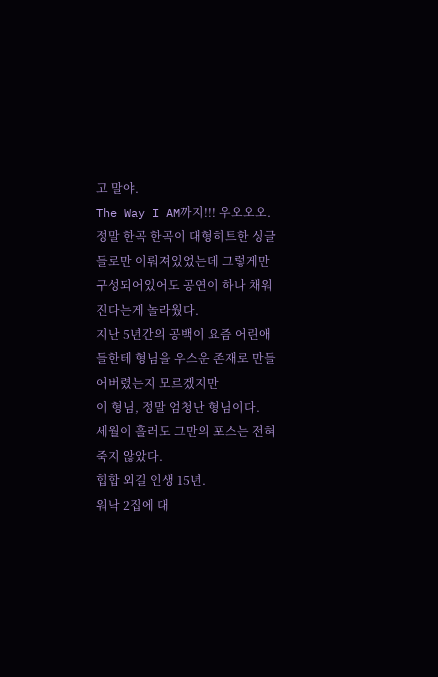고 말야.
The Way I AM까지!!! 우오오오.
정말 한곡 한곡이 대형히트한 싱글들로만 이뤄져있었는데 그렇게만 구성되어있어도 공연이 하나 채워진다는게 놀라웠다.
지난 5년간의 공백이 요즘 어린애들한테 형님을 우스운 존재로 만들어버렸는지 모르겠지만
이 형님, 정말 엄청난 형님이다.
세월이 흘러도 그만의 포스는 전혀 죽지 않았다.
힙합 외길 인생 15년.
워낙 2집에 대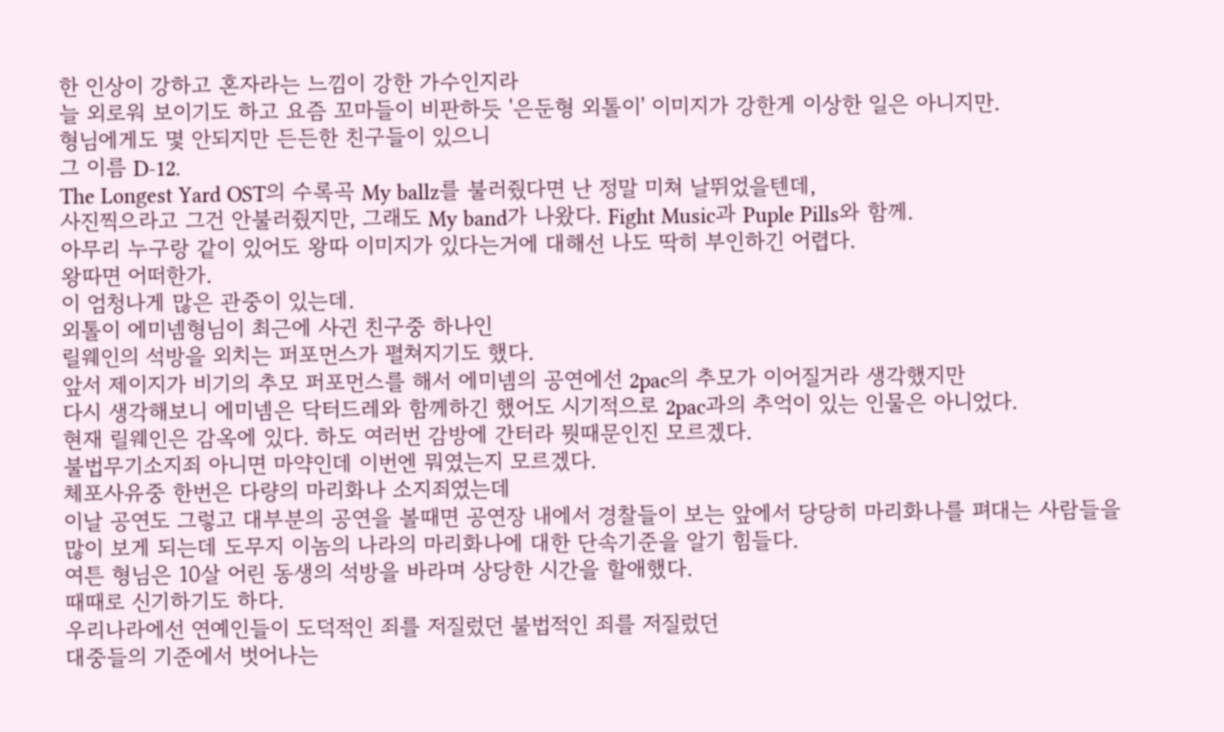한 인상이 강하고 혼자라는 느낌이 강한 가수인지라
늘 외로워 보이기도 하고 요즘 꼬마들이 비판하듯 '은둔형 외톨이' 이미지가 강한게 이상한 일은 아니지만.
형님에게도 몇 안되지만 든든한 친구들이 있으니
그 이름 D-12.
The Longest Yard OST의 수록곡 My ballz를 불러줬다면 난 정말 미쳐 날뛰었을텐데,
사진찍으라고 그건 안불러줬지만, 그래도 My band가 나왔다. Fight Music과 Puple Pills와 함께.
아무리 누구랑 같이 있어도 왕따 이미지가 있다는거에 대해선 나도 딱히 부인하긴 어렵다.
왕따면 어떠한가.
이 엄청나게 많은 관중이 있는데.
외톨이 에미넴형님이 최근에 사귄 친구중 하나인
릴웨인의 석방을 외치는 퍼포먼스가 펼쳐지기도 했다.
앞서 제이지가 비기의 추모 퍼포먼스를 해서 에미넴의 공연에선 2pac의 추모가 이어질거라 생각했지만
다시 생각해보니 에미넴은 닥터드레와 함께하긴 했어도 시기적으로 2pac과의 추억이 있는 인물은 아니었다.
현재 릴웨인은 감옥에 있다. 하도 여러번 감방에 간터라 뭣때문인진 모르겠다.
불법무기소지죄 아니면 마약인데 이번엔 뭐였는지 모르겠다.
체포사유중 한번은 다량의 마리화나 소지죄였는데
이날 공연도 그렇고 대부분의 공연을 볼때면 공연장 내에서 경찰들이 보는 앞에서 당당히 마리화나를 펴대는 사람들을
많이 보게 되는데 도무지 이놈의 나라의 마리화나에 대한 단속기준을 알기 힘들다.
여튼 형님은 10살 어린 동생의 석방을 바라며 상당한 시간을 할애했다.
때때로 신기하기도 하다.
우리나라에선 연예인들이 도덕적인 죄를 저질렀던 불법적인 죄를 저질렀던
대중들의 기준에서 벗어나는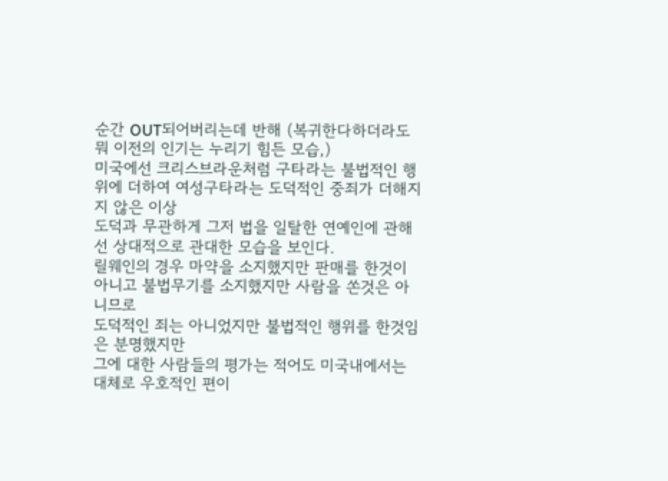순간 OUT되어버리는데 반해 (복귀한다하더라도 뭐 이전의 인기는 누리기 힘든 모습,)
미국에선 크리스브라운처럼 구타라는 불법적인 행위에 더하여 여성구타라는 도덕적인 중죄가 더해지지 않은 이상
도덕과 무관하게 그저 법을 일탈한 연예인에 관해선 상대적으로 관대한 모습을 보인다.
릴웨인의 경우 마약을 소지했지만 판매를 한것이 아니고 불법무기를 소지했지만 사람을 쏜것은 아니므로
도덕적인 죄는 아니었지만 불법적인 행위를 한것임은 분명했지만
그에 대한 사람들의 평가는 적어도 미국내에서는 대체로 우호적인 편이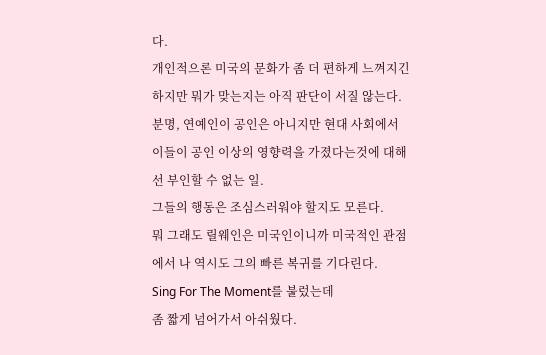다.
개인적으론 미국의 문화가 좀 더 편하게 느껴지긴 하지만 뭐가 맞는지는 아직 판단이 서질 않는다.
분명, 연예인이 공인은 아니지만 현대 사회에서 이들이 공인 이상의 영향력을 가졌다는것에 대해선 부인할 수 없는 일.
그들의 행동은 조심스러워야 할지도 모른다.
뭐 그래도 릴웨인은 미국인이니까 미국적인 관점에서 나 역시도 그의 빠른 복귀를 기다린다.
Sing For The Moment를 불렀는데
좀 짧게 넘어가서 아쉬웠다.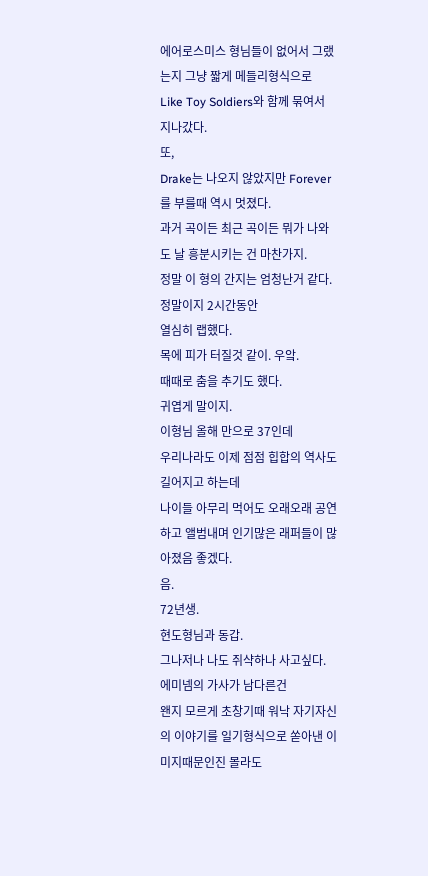에어로스미스 형님들이 없어서 그랬는지 그냥 짧게 메들리형식으로
Like Toy Soldiers와 함께 묶여서 지나갔다.
또,
Drake는 나오지 않았지만 Forever를 부를때 역시 멋졌다.
과거 곡이든 최근 곡이든 뭐가 나와도 날 흥분시키는 건 마찬가지.
정말 이 형의 간지는 엄청난거 같다.
정말이지 2시간동안
열심히 랩했다.
목에 피가 터질것 같이. 우앜.
때때로 춤을 추기도 했다.
귀엽게 말이지.
이형님 올해 만으로 37인데
우리나라도 이제 점점 힙합의 역사도 길어지고 하는데
나이들 아무리 먹어도 오래오래 공연하고 앨범내며 인기많은 래퍼들이 많아졌음 좋겠다.
음.
72년생.
현도형님과 동갑.
그나저나 나도 쥐샥하나 사고싶다.
에미넴의 가사가 남다른건
왠지 모르게 초창기때 워낙 자기자신의 이야기를 일기형식으로 쏟아낸 이미지때문인진 몰라도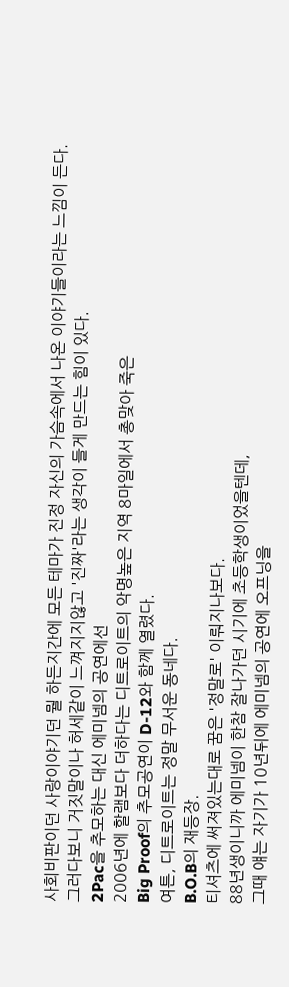사회비판이던 사랑이야기던 뭘 하든지간에 모든 테마가 진정 자신의 가슴속에서 나온 이야기들이라는 느낌이 든다.
그러다보니 거짓말이나 허세같이 느껴지지않고 '진짜'라는 생각이 들게 만드는 힘이 있다.
2Pac을 추모하는 대신 에미넴의 공연에선
2006년에 할램보다 더하다는 디트로이트의 악명높은 지역 8마일에서 총맞아 죽은
Big Proof의 추모공연이 D-12와 함께 열렸다.
여튼, 디트로이트는 정말 무서운 동네다.
B.O.B의 재등장.
티셔츠에 써져있는대로 꿈은 '정말로' 이뤄지나보다.
88년생이니까 에미넴이 한참 잘나가던 시기에 초등학생이었을텐데,
그때 얘는 자기가 10년뒤에 에미넴의 공연에 오프닝을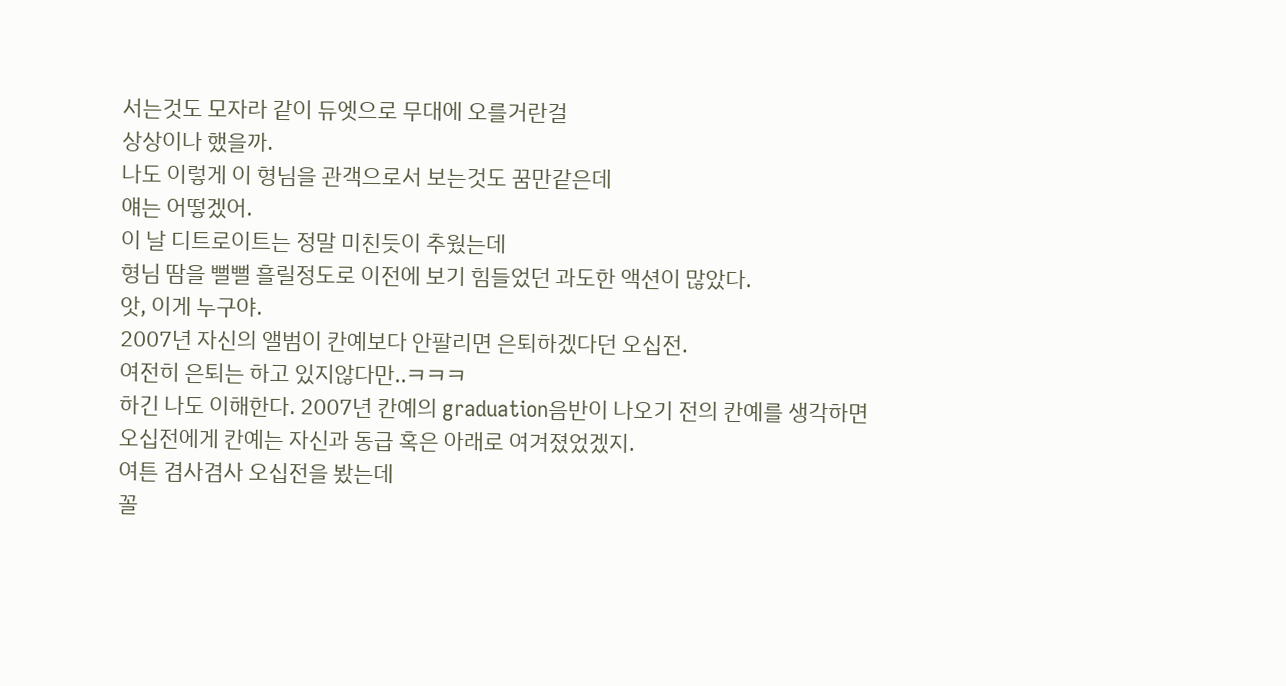서는것도 모자라 같이 듀엣으로 무대에 오를거란걸
상상이나 했을까.
나도 이렇게 이 형님을 관객으로서 보는것도 꿈만같은데
얘는 어떻겠어.
이 날 디트로이트는 정말 미친듯이 추웠는데
형님 땀을 뻘뻘 흘릴정도로 이전에 보기 힘들었던 과도한 액션이 많았다.
앗, 이게 누구야.
2007년 자신의 앨범이 칸예보다 안팔리면 은퇴하겠다던 오십전.
여전히 은퇴는 하고 있지않다만..ㅋㅋㅋ
하긴 나도 이해한다. 2007년 칸예의 graduation음반이 나오기 전의 칸예를 생각하면
오십전에게 칸예는 자신과 동급 혹은 아래로 여겨졌었겠지.
여튼 겸사겸사 오십전을 봤는데
꼴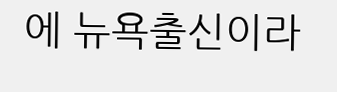에 뉴욕출신이라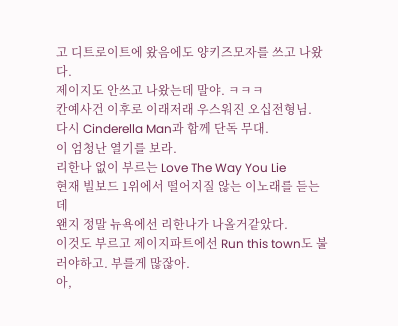고 디트로이트에 왔음에도 양키즈모자를 쓰고 나왔다.
제이지도 안쓰고 나왔는데 말야. ㅋㅋㅋ
칸예사건 이후로 이래저래 우스워진 오십전형님.
다시 Cinderella Man과 함께 단독 무대.
이 엄청난 열기를 보라.
리한나 없이 부르는 Love The Way You Lie
현재 빌보드 1위에서 떨어지질 않는 이노래를 듣는데
왠지 정말 뉴욕에선 리한나가 나올거같았다.
이것도 부르고 제이지파트에선 Run this town도 불러야하고. 부를게 많잖아.
아,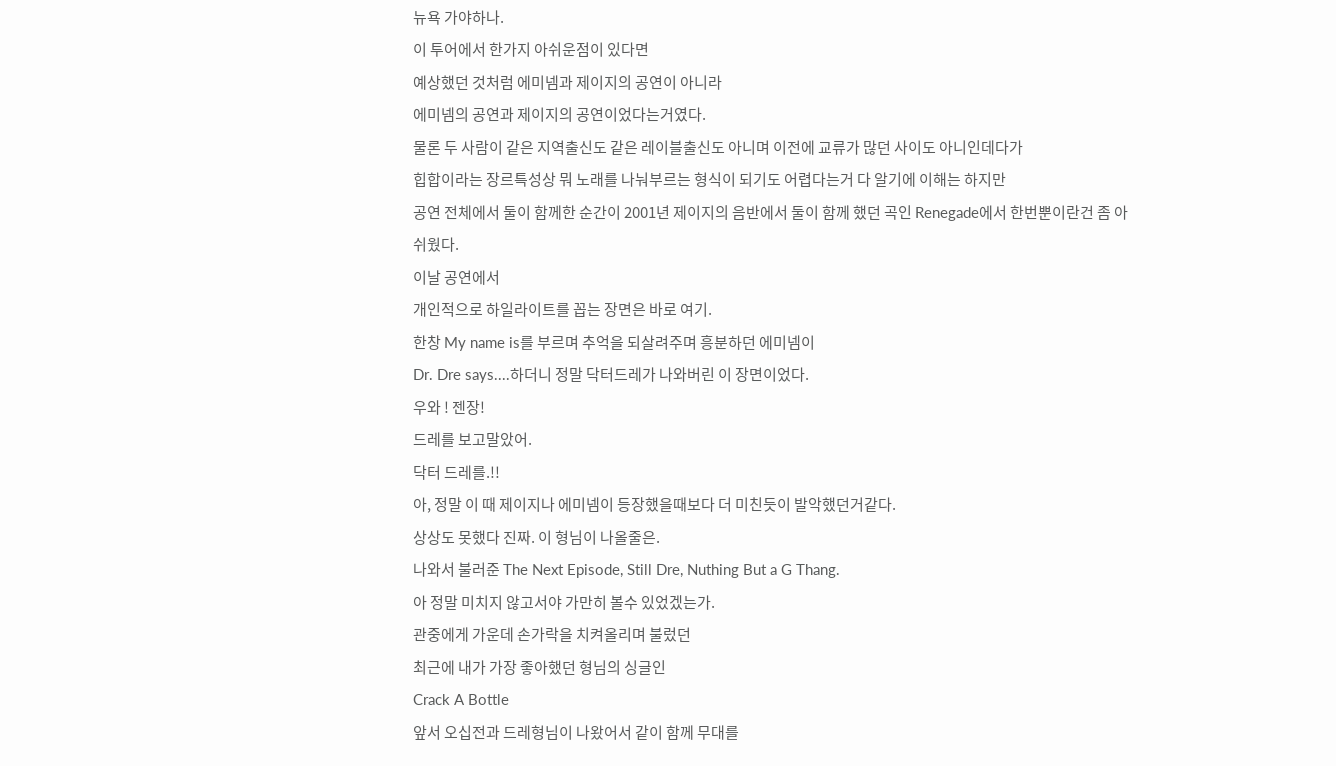뉴욕 가야하나.
이 투어에서 한가지 아쉬운점이 있다면
예상했던 것처럼 에미넴과 제이지의 공연이 아니라
에미넴의 공연과 제이지의 공연이었다는거였다.
물론 두 사람이 같은 지역출신도 같은 레이블출신도 아니며 이전에 교류가 많던 사이도 아니인데다가
힙합이라는 장르특성상 뭐 노래를 나눠부르는 형식이 되기도 어렵다는거 다 알기에 이해는 하지만
공연 전체에서 둘이 함께한 순간이 2001년 제이지의 음반에서 둘이 함께 했던 곡인 Renegade에서 한번뿐이란건 좀 아쉬웠다.
이날 공연에서
개인적으로 하일라이트를 꼽는 장면은 바로 여기.
한창 My name is를 부르며 추억을 되살려주며 흥분하던 에미넴이
Dr. Dre says....하더니 정말 닥터드레가 나와버린 이 장면이었다.
우와 ! 젠장!
드레를 보고말았어.
닥터 드레를.!!
아, 정말 이 때 제이지나 에미넴이 등장했을때보다 더 미친듯이 발악했던거같다.
상상도 못했다 진짜. 이 형님이 나올줄은.
나와서 불러준 The Next Episode, Still Dre, Nuthing But a G Thang.
아 정말 미치지 않고서야 가만히 볼수 있었겠는가.
관중에게 가운데 손가락을 치켜올리며 불렀던
최근에 내가 가장 좋아했던 형님의 싱글인
Crack A Bottle
앞서 오십전과 드레형님이 나왔어서 같이 함께 무대를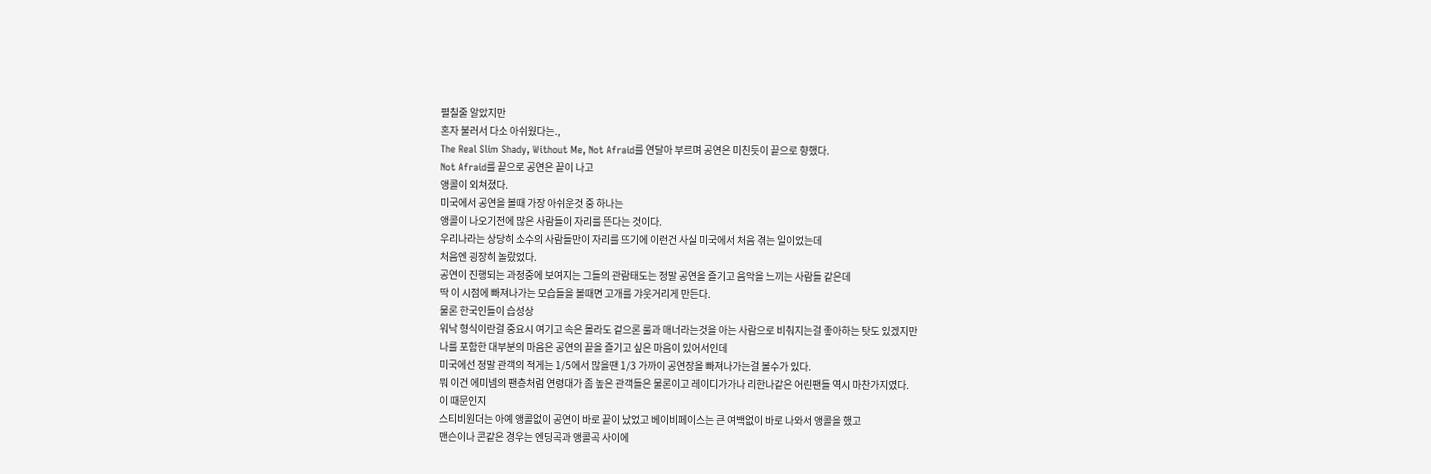펼칠줄 알았지만
혼자 불러서 다소 아쉬웠다는.,
The Real Slim Shady, Without Me, Not Afraid를 연달아 부르며 공연은 미친듯이 끝으로 향했다.
Not Afraid를 끝으로 공연은 끝이 나고
앵콜이 외쳐졌다.
미국에서 공연을 볼때 가장 아쉬운것 중 하나는
앵콜이 나오기전에 많은 사람들이 자리를 뜬다는 것이다.
우리나라는 상당히 소수의 사람들만이 자리를 뜨기에 이런건 사실 미국에서 처음 겪는 일이었는데
처음엔 굉장히 놀랐었다.
공연이 진행되는 과정중에 보여지는 그들의 관람태도는 정말 공연을 즐기고 음악을 느끼는 사람들 같은데
딱 이 시점에 빠져나가는 모습들을 볼때면 고개를 갸웃거리게 만든다.
물론 한국인들이 습성상
워낙 형식이란걸 중요시 여기고 속은 몰라도 겉으론 룰과 매너라는것을 아는 사람으로 비춰지는걸 좋아하는 탓도 있겠지만
나를 포함한 대부분의 마음은 공연의 끝을 즐기고 싶은 마음이 있어서인데
미국에선 정말 관객의 적게는 1/5에서 많을땐 1/3 가까이 공연장을 빠져나가는걸 볼수가 있다.
뭐 이건 에미넴의 팬층처럼 연령대가 좀 높은 관객들은 물론이고 레이디가가나 리한나같은 어린팬들 역시 마찬가지였다.
이 때문인지
스티비원더는 아예 앵콜없이 공연이 바로 끝이 났었고 베이비페이스는 큰 여백없이 바로 나와서 앵콜을 했고
맨슨이나 콘같은 경우는 엔딩곡과 앵콜곡 사이에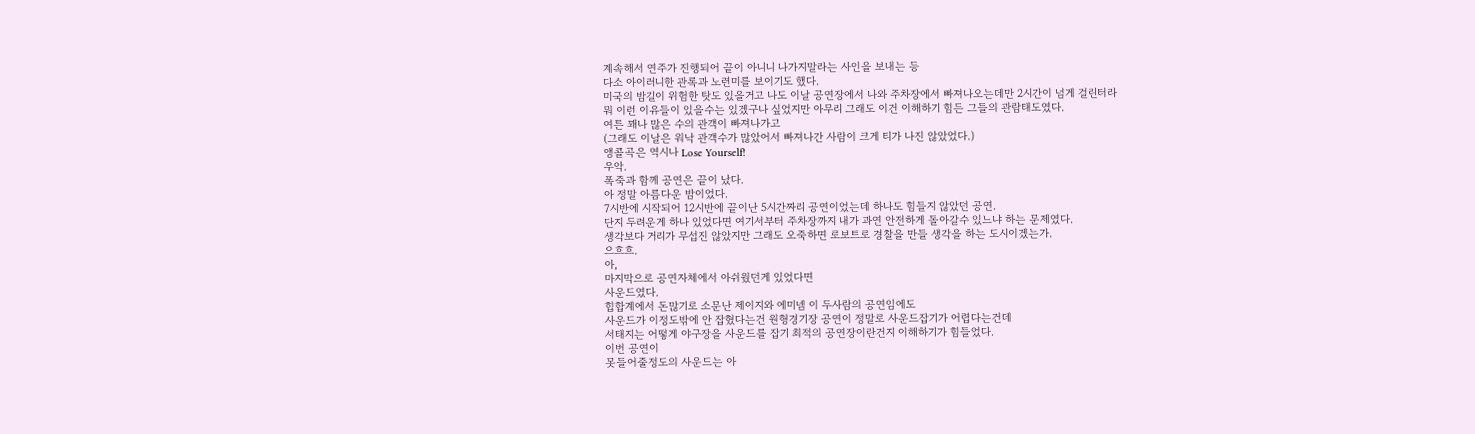계속해서 연주가 진행되어 끝이 아니니 나가지말라는 사인을 보내는 등
다소 아이러니한 관록과 노련미를 보이기도 했다.
미국의 밤길이 위험한 탓도 있을거고 나도 이날 공연장에서 나와 주차장에서 빠져나오는데만 2시간이 넘게 걸린터라
뭐 이런 이유들이 있을수는 있겠구나 싶었지만 아무리 그래도 이건 이해하기 힘든 그들의 관람태도였다.
여튼 꽤나 많은 수의 관객이 빠져나가고
(그래도 이날은 워낙 관객수가 많았어서 빠져나간 사람이 크게 티가 나진 않았었다.)
앵콜곡은 역시나 Lose Yourself!
우악.
폭죽과 함께 공연은 끝이 났다.
아 정말 아름다운 밤이었다.
7시반에 시작되어 12시반에 끝이난 5시간짜리 공연이었는데 하나도 힘들지 않았던 공연.
단지 두려운게 하나 있었다면 여기서부터 주차장까지 내가 과연 안전하게 돌아갈수 있느냐 하는 문제였다.
생각보다 거리가 무섭진 않았지만 그래도 오죽하면 로보트로 경찰을 만들 생각을 하는 도시이겠는가.
으흐흐.
아,
마지막으로 공연자체에서 아쉬웠던게 있었다면
사운드였다.
힙합계에서 돈많기로 소문난 제이지와 에미넴 이 두사람의 공연임에도
사운드가 이정도밖에 안 잡혔다는건 원형경기장 공연이 정말로 사운드잡기가 어렵다는건데
서태지는 어떻게 야구장을 사운드를 잡기 최적의 공연장이란건지 이해하기가 힘들었다.
이번 공연이
못들어줄정도의 사운드는 아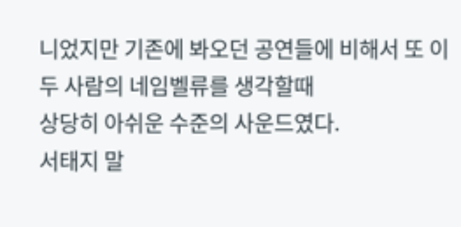니었지만 기존에 봐오던 공연들에 비해서 또 이 두 사람의 네임벨류를 생각할때
상당히 아쉬운 수준의 사운드였다.
서태지 말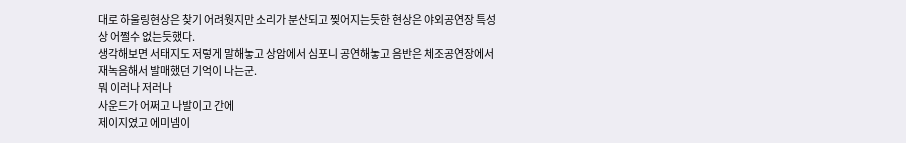대로 하울링현상은 찾기 어려웟지만 소리가 분산되고 찢어지는듯한 현상은 야외공연장 특성상 어쩔수 없는듯했다.
생각해보면 서태지도 저렇게 말해놓고 상암에서 심포니 공연해놓고 음반은 체조공연장에서 재녹음해서 발매했던 기억이 나는군.
뭐 이러나 저러나
사운드가 어쩌고 나발이고 간에
제이지였고 에미넴이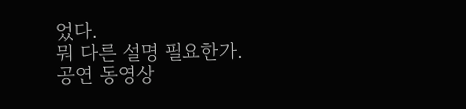었다.
뭐 다른 설명 필요한가.
공연 동영상